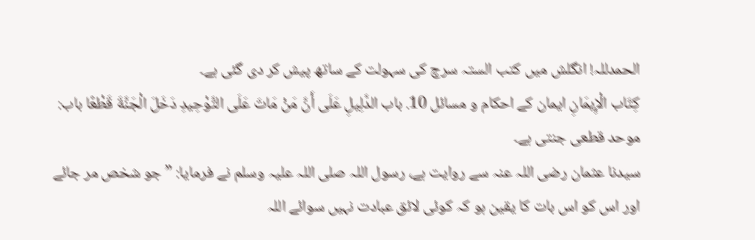الحمدللہ! انگلش میں کتب الستہ سرچ کی سہولت کے ساتھ پیش کر دی گئی ہے۔
كِتَاب الْإِيمَانِ ایمان کے احکام و مسائل 10. باب الدَّلِيلِ عَلَى أَنَّ مَنْ مَاتَ عَلَى التَّوْحِيدِ دَخَلَ الْجَنَّةَ قَطْعًا باب: موحد قطعی جنتی ہے۔
سیدنا عثمان رضی اللہ عنہ سے روایت ہے، رسول اللہ صلی اللہ علیہ وسلم نے فرمایا: ”جو شخص مر جائے اور اس کو اس بات کا یقین ہو کہ کوئی لائق عبادت نہیں سوائے اللہ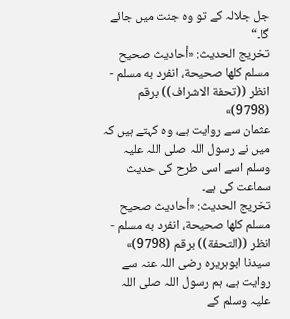جل جلالہ کے تو وہ جنت میں جائے گا۔“
تخریج الحدیث: «أحاديث صحيح مسلم كلها صحيحة، انفرد به مسلم - انظر ((تحفة الاشراف)) برقم (9798)»
عثمان سے روایت ہے، وہ کہتے ہیں کہ میں نے رسول اللہ صلی اللہ علیہ وسلم اسے اسی طرح کی حدیث سماعت کی ہے۔
تخریج الحدیث: «أحاديث صحيح مسلم كلها صحيحة، انفرد به مسلم - انظر ((التحفة)) برقم (9798)»
سیدنا ابوہریرہ رضی اللہ عنہ سے روایت ہے، ہم رسول اللہ صلی اللہ علیہ وسلم کے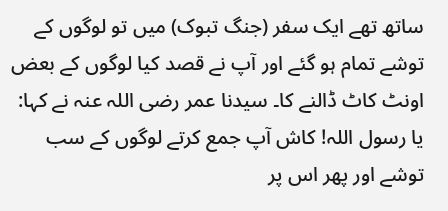ساتھ تھے ایک سفر (جنگ تبوک) میں تو لوگوں کے توشے تمام ہو گئے اور آپ نے قصد کیا لوگوں کے بعض اونٹ کاٹ ڈالنے کا۔ سیدنا عمر رضی اللہ عنہ نے کہا: یا رسول اللہ! کاش آپ جمع کرتے لوگوں کے سب توشے اور پھر اس پر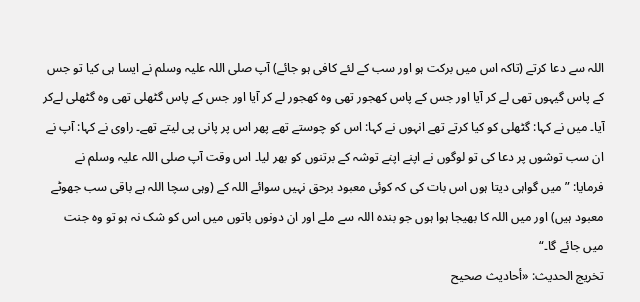اللہ سے دعا کرتے (تاکہ اس میں برکت ہو اور سب کے لئے کافی ہو جائے) آپ صلی اللہ علیہ وسلم نے ایسا ہی کیا تو جس کے پاس گیہوں تھی لے کر آیا اور جس کے پاس کھجور تھی وہ کھجور لے کر آیا اور جس کے پاس گٹھلی تھی وہ گٹھلی لےکر آیا۔ میں نے کہا: گٹھلی کو کیا کرتے تھے انہوں نے کہا: اس کو چوستے تھے پھر اس پر پانی پی لیتے تھے۔ راوی نے کہا: آپ نے ان سب توشوں پر دعا کی تو لوگوں نے اپنے اپنے توشہ کے برتنوں کو بھر لیا۔ اس وقت آپ صلی اللہ علیہ وسلم نے فرمایا: ”میں گواہی دیتا ہوں اس بات کی کہ کوئی معبود برحق نہیں سوائے اللہ کے (وہی سچا اللہ ہے باقی سب جھوٹے معبود ہیں) اور میں اللہ کا بھیجا ہوا ہوں جو بندہ اللہ سے ملے اور ان دونوں باتوں میں اس کو شک نہ ہو تو وہ جنت میں جائے گا۔“
تخریج الحدیث: «أحاديث صحيح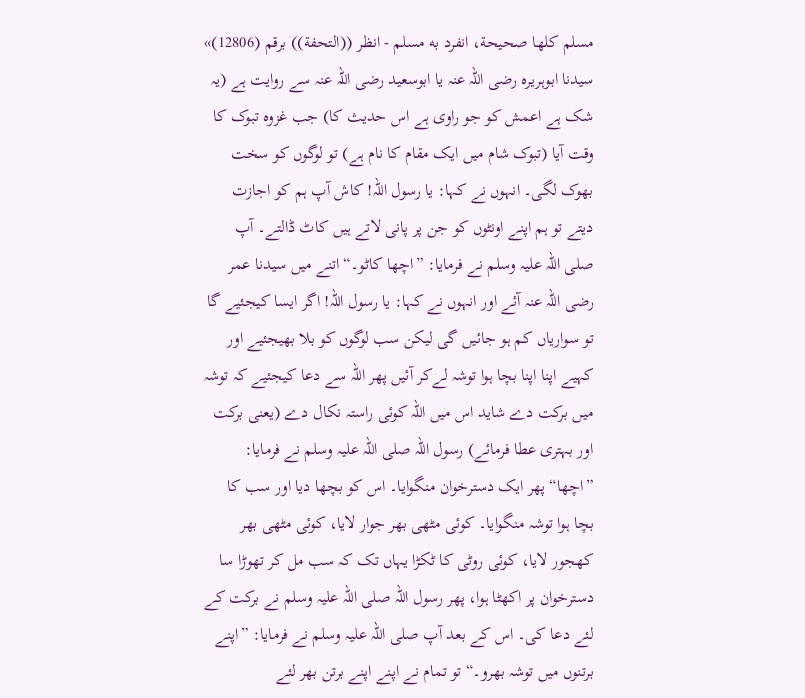مسلم كلها صحيحة، انفرد به مسلم - انظر ((التحفة)) برقم (12806)»
سیدنا ابوہریرہ رضی اللہ عنہ یا ابوسعید رضی اللہ عنہ سے روایت ہے (یہ شک ہے اعمش کو جو راوی ہے اس حدیث کا) جب غزوہ تبوک کا وقت آیا (تبوک شام میں ایک مقام کا نام ہے) تو لوگوں کو سخت بھوک لگی۔ انہوں نے کہا: یا رسول اللہ! کاش آپ ہم کو اجازت دیتے تو ہم اپنے اونٹوں کو جن پر پانی لاتے ہیں کاٹ ڈالتے۔ آپ صلی اللہ علیہ وسلم نے فرمایا: ”اچھا کاٹو۔“ اتنے میں سیدنا عمر رضی اللہ عنہ آئے اور انہوں نے کہا: یا رسول اللہ! اگر ایسا کیجئیے گا تو سواریاں کم ہو جائیں گی لیکن سب لوگوں کو بلا بھیجئیے اور کہیے اپنا اپنا بچا ہوا توشہ لےکر آئیں پھر اللہ سے دعا کیجئیے کہ توشہ میں برکت دے شاید اس میں اللہ کوئی راستہ نکال دے (یعنی برکت اور بہتری عطا فرمائے) رسول اللہ صلی اللہ علیہ وسلم نے فرمایا: ”اچھا“ پھر ایک دسترخوان منگوایا۔ اس کو بچھا دیا اور سب کا بچا ہوا توشہ منگوایا۔ کوئی مٹھی بھر جوار لایا، کوئی مٹھی بھر کھجور لایا، کوئی روٹی کا ٹکڑا یہاں تک کہ سب مل کر تھوڑا سا دسترخوان پر اکھٹا ہوا، پھر رسول اللہ صلی اللہ علیہ وسلم نے برکت کے لئے دعا کی۔ اس کے بعد آپ صلی اللہ علیہ وسلم نے فرمایا: ”اپنے برتنوں میں توشہ بھرو۔“ تو تمام نے اپنے اپنے برتن بھر لئے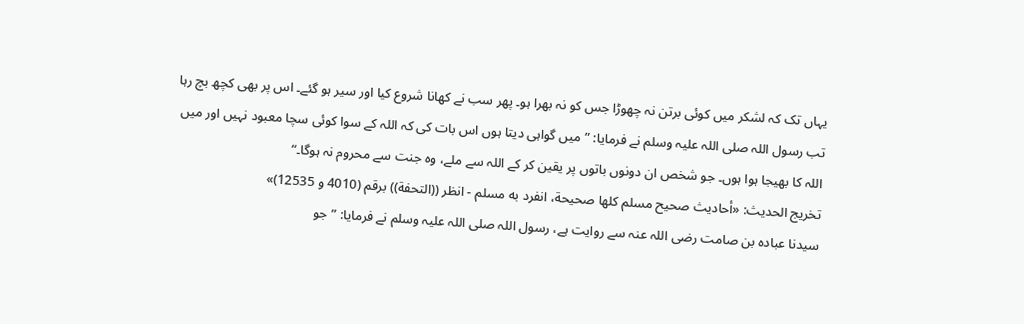یہاں تک کہ لشکر میں کوئی برتن نہ چھوڑا جس کو نہ بھرا ہو۔ پھر سب نے کھانا شروع کیا اور سیر ہو گئے۔ اس پر بھی کچھ بچ رہا تب رسول اللہ صلی اللہ علیہ وسلم نے فرمایا: ”میں گواہی دیتا ہوں اس بات کی کہ اللہ کے سوا کوئی سچا معبود نہیں اور میں اللہ کا بھیجا ہوا ہوں۔ جو شخص ان دونوں باتوں پر یقین کر کے اللہ سے ملے، وہ جنت سے محروم نہ ہوگا۔“
تخریج الحدیث: «أحاديث صحيح مسلم كلها صحيحة، انفرد به مسلم - انظر ((التحفة)) برقم (4010 و 12535)»
سیدنا عبادہ بن صامت رضی اللہ عنہ سے روایت ہے، رسول اللہ صلی اللہ علیہ وسلم نے فرمایا: ”جو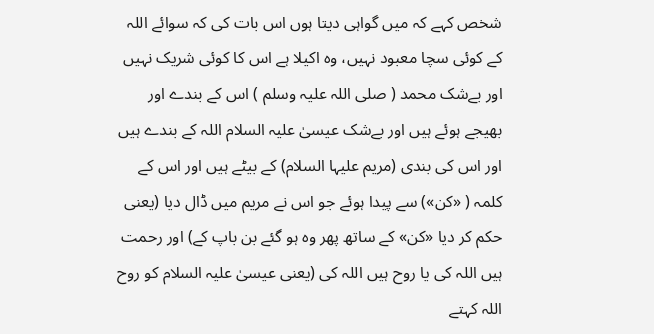شخص کہے کہ میں گواہی دیتا ہوں اس بات کی کہ سوائے اللہ کے کوئی سچا معبود نہیں، وہ اکیلا ہے اس کا کوئی شریک نہیں اور بےشک محمد ( صلی اللہ علیہ وسلم ) اس کے بندے اور بھیجے ہوئے ہیں اور بےشک عیسیٰ علیہ السلام اللہ کے بندے ہیں اور اس کی بندی (مریم علیہا السلام) کے بیٹے ہیں اور اس کے کلمہ ( «كن») سے پیدا ہوئے جو اس نے مریم میں ڈال دیا (یعنی حکم کر دیا «كن» کے ساتھ پھر وہ ہو گئے بن باپ کے) اور رحمت ہیں اللہ کی یا روح ہیں اللہ کی (یعنی عیسیٰ علیہ السلام کو روح اللہ کہتے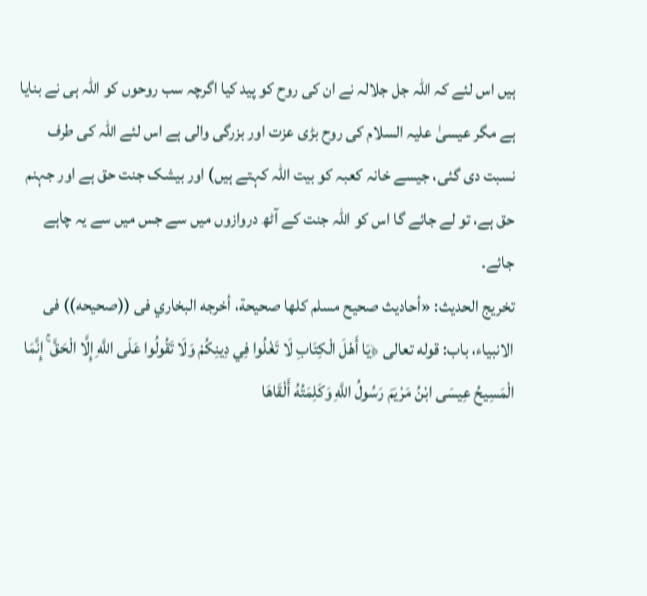ہیں اس لئے کہ اللہ جل جلالہ نے ان کی روح کو پید کیا اگرچہ سب روحوں کو اللہ ہی نے بنایا ہے مگر عیسیٰ علیہ السلام کی روح بڑی عزت اور بزرگی والی ہے اس لئے اللہ کی طرف نسبت دی گئی، جیسے خانہ کعبہ کو بیت اللہ کہتے ہیں) اور بیشک جنت حق ہے اور جہنم حق ہے، تو لے جائے گا اس کو اللہ جنت کے آٹھ دروازوں میں سے جس میں سے یہ چاہے جائے۔
تخریج الحدیث: «أحاديث صحيح مسلم كلها صحيحة، أخرجه البخاري فى ((صحيحه)) فى الانبياء، باب: قوله تعالى ﴿يَا أَهْلَ الْكِتَابِ لَا تَغْلُوا فِي دِينِكُمْ وَلَا تَقُولُوا عَلَى اللَّهِ إِلَّا الْحَقَّ ۚ إِنَّمَا الْمَسِيحُ عِيسَى ابْنُ مَرْيَمَ رَسُولُ اللَّهِ وَكَلِمَتُهُ أَلْقَاهَا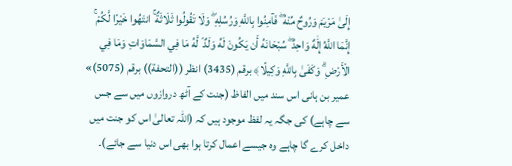إِلَىٰ مَرْيَمَ وَرُوحٌ مِّنْهُ ۖ فَآمِنُوا بِاللَّهِ وَرُسُلِهِ ۖ وَلَا تَقُولُوا ثَلَاثَةٌ ۚ انتَهُوا خَيْرًا لَّكُمْ ۚ إِنَّمَا اللَّهُ إِلَٰهٌ وَاحِدٌ ۖ سُبْحَانَهُ أَن يَكُونَ لَهُ وَلَدٌ ۘ لَّهُ مَا فِي السَّمَاوَاتِ وَمَا فِي الْأَرْضِ ۗ وَكَفَىٰ بِاللَّهِ وَكِيلًا﴾ برقم (3435) انظر ((التحفة)) برقم (5075)»
عمیر بن ہانی اس سند میں الفاظ (جنت کے آٹھ دروازوں میں سے جس سے چاہے) کی جگہ یہ لفظ موجود ہیں کہ (اللہ تعالیٰ اس کو جنت میں داخل کرے گا چاہے وہ جیسے اعمال کرتا ہوا بھی اس دنیا سے جائے)۔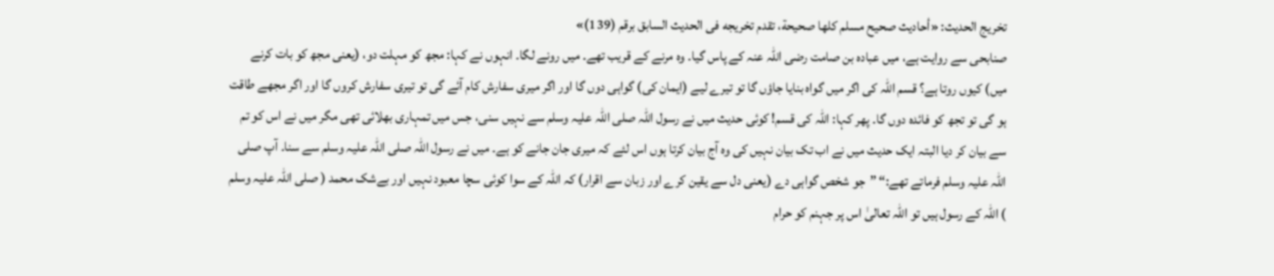تخریج الحدیث: «أحاديث صحيح مسلم كلها صحيحة، تقدم تخريجه فى الحديث السابق برقم (139)»
صنابحی سے روایت ہے، میں عبادہ بن صامت رضی اللہ عنہ کے پاس گیا۔ وہ مرنے کے قریب تھے۔ میں رونے لگا۔ انہوں نے کہا: مجھ کو مہلت دو، (یعنی مجھ کو بات کرنے میں) کیوں روتا ہے؟ قسم اللہ کی اگر میں گواہ بنایا جاؤں گا تو تیرے لیے (ایمان کی) گواہی دوں گا اور اگر میری سفارش کام آئے گی تو تیری سفارش کروں گا اور اگر مجھے طاقت ہو گی تو تجھ کو فائدہ دوں گا۔ پھر کہا: اللہ کی قسم! کوئی حدیث میں نے رسول اللہ صلی اللہ علیہ وسلم سے نہیں سنی، جس میں تمہاری بھلائی تھی مگر میں نے اس کو تم سے بیان کر دیا البتہ ایک حدیث میں نے اب تک بیان نہیں کی وہ آج بیان کرتا ہوں اس لئے کہ میری جان جانے کو ہے۔ میں نے رسول اللہ صلی اللہ علیہ وسلم سے سنا۔ آپ صلی اللہ علیہ وسلم فرماتے تھے:“ ”جو شخص گواہی دے (یعنی دل سے یقین کرے اور زبان سے اقرار) کہ اللہ کے سوا کوئی سچا معبود نہیں اور بےشک محمد ( صلی اللہ علیہ وسلم ) اللہ کے رسول ہیں تو اللہ تعالیٰ اس پر جہنم کو حرام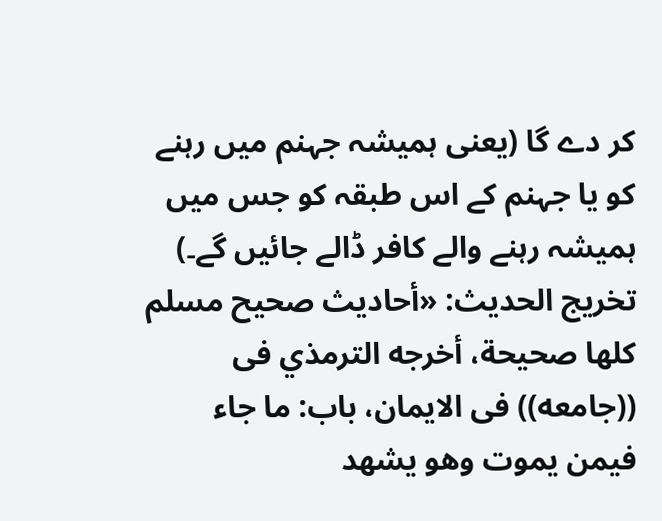کر دے گا (یعنی ہمیشہ جہنم میں رہنے کو یا جہنم کے اس طبقہ کو جس میں ہمیشہ رہنے والے کافر ڈالے جائیں گے۔)
تخریج الحدیث: «أحاديث صحيح مسلم كلها صحيحة، أخرجه الترمذي فى ((جامعه)) فى الايمان، باب: ما جاء فيمن يموت وهو يشهد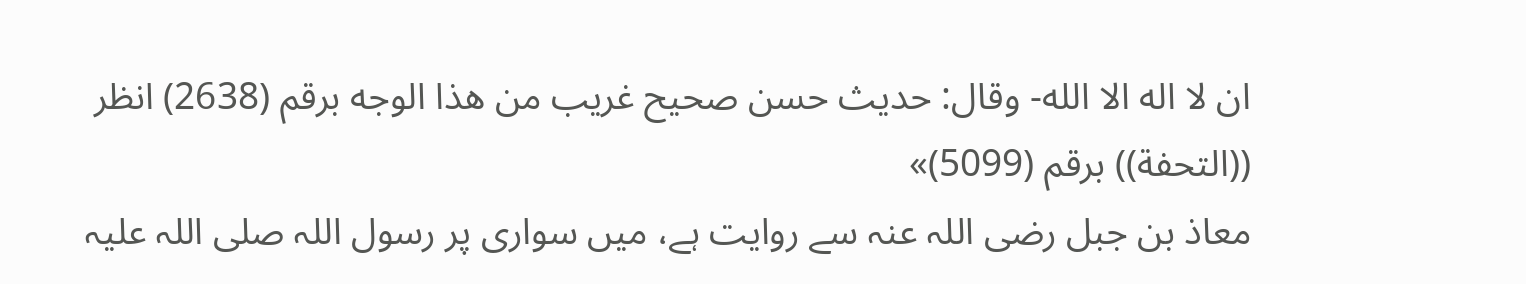ان لا اله الا الله- وقال: حديث حسن صحيح غريب من هذا الوجه برقم (2638) انظر ((التحفة)) برقم (5099)»
معاذ بن جبل رضی اللہ عنہ سے روایت ہے، میں سواری پر رسول اللہ صلی اللہ علیہ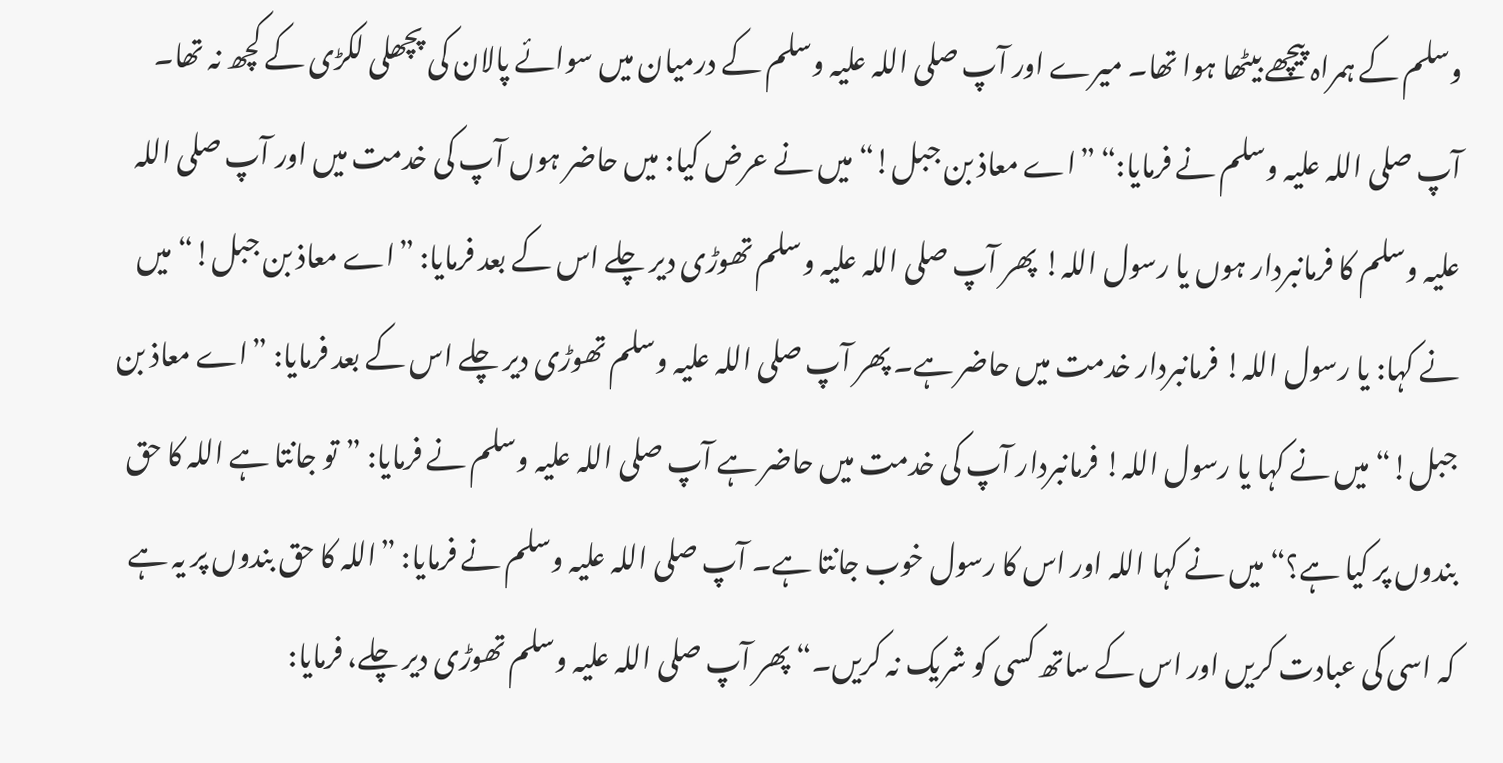وسلم کے ہمراہ پیچھے بیٹھا ہوا تھا۔ میرے اور آپ صلی اللہ علیہ وسلم کے درمیان میں سوائے پالان کی پچھلی لکڑی کے کچھ نہ تھا۔ آپ صلی اللہ علیہ وسلم نے فرمایا:“ ”اے معاذ بن جبل!“ میں نے عرض کیا: میں حاضر ہوں آپ کی خدمت میں اور آپ صلی اللہ علیہ وسلم کا فرمانبردار ہوں یا رسول اللہ! پھر آپ صلی اللہ علیہ وسلم تھوڑی دیر چلے اس کے بعد فرمایا: ”اے معاذ بن جبل!“ میں نے کہا: یا رسول اللہ! فرمانبردار خدمت میں حاضر ہے۔ پھر آپ صلی اللہ علیہ وسلم تھوڑی دیر چلے اس کے بعد فرمایا: ”اے معاذ بن جبل!“ میں نے کہا یا رسول اللہ! فرمانبردار آپ کی خدمت میں حاضر ہے آپ صلی اللہ علیہ وسلم نے فرمایا: ”تو جانتا ہے اللہ کا حق بندوں پر کیا ہے؟“ میں نے کہا اللہ اور اس کا رسول خوب جانتا ہے۔ آپ صلی اللہ علیہ وسلم نے فرمایا: ”اللہ کا حق بندوں پر یہ ہے کہ اسی کی عبادت کریں اور اس کے ساتھ کسی کو شریک نہ کریں۔“ پھر آپ صلی اللہ علیہ وسلم تھوڑی دیر چلے، فرمایا: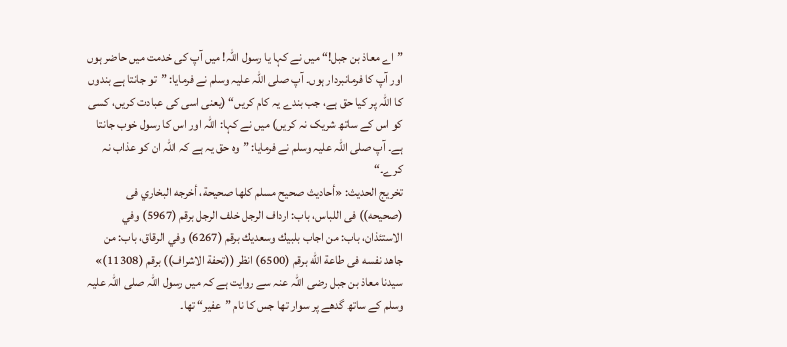”اے معاذ بن جبل!“ میں نے کہا یا رسول اللہ! میں آپ کی خدمت میں حاضر ہوں اور آپ کا فرمانبردار ہوں۔ آپ صلی اللہ علیہ وسلم نے فرمایا: ”تو جانتا ہے بندوں کا اللہ پر کیا حق ہے، جب بندے یہ کام کریں“ (یعنی اسی کی عبادت کریں، کسی کو اس کے ساتھ شریک نہ کریں) میں نے کہا: اللہ اور اس کا رسول خوب جانتا ہے۔ آپ صلی اللہ علیہ وسلم نے فرمایا: ”وہ حق یہ ہے کہ اللہ ان کو عذاب نہ کرے۔“
تخریج الحدیث: «أحاديث صحيح مسلم كلها صحيحة، أخرجه البخاري فى (صحيحه)) فى اللباس، باب: ارداف الرجل خلف الرجل برقم (5967) وفي الاستئذان، باب: من اجاب بلبيك وسعديك برقم (6267) وفي الرقاق، باب: من جاهد نفسه فى طاعة الله برقم (6500) انظر ((تحفة الاشراف)) برقم (11308)»
سیدنا معاذ بن جبل رضی اللہ عنہ سے روایت ہے کہ میں رسول اللہ صلی اللہ علیہ وسلم کے ساتھ گدھے پر سوار تھا جس کا نام ”عفیر“ تھا۔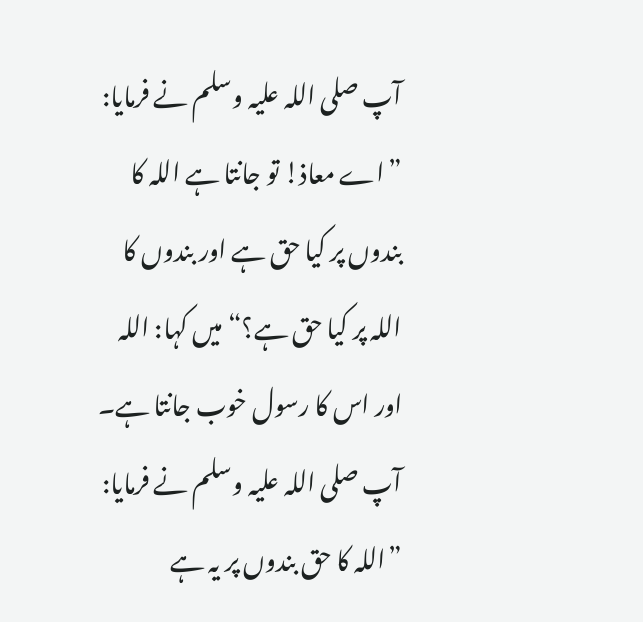آپ صلی اللہ علیہ وسلم نے فرمایا: ”اے معاذ! تو جانتا ہے اللہ کا بندوں پر کیا حق ہے اور بندوں کا اللہ پر کیا حق ہے؟“ میں کہا: اللہ اور اس کا رسول خوب جانتا ہے۔ آپ صلی اللہ علیہ وسلم نے فرمایا: ”اللہ کا حق بندوں پر یہ ہے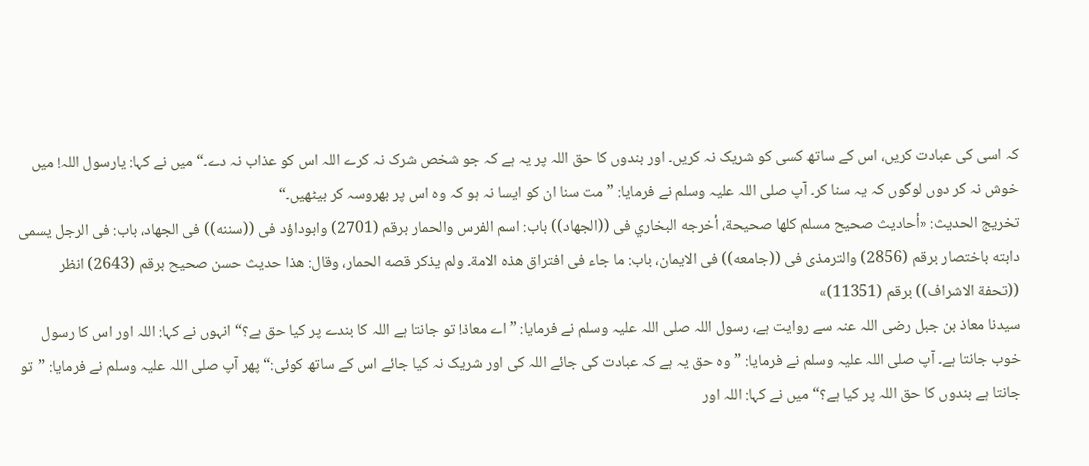کہ اسی کی عبادت کریں، اس کے ساتھ کسی کو شریک نہ کریں۔ اور بندوں کا حق اللہ پر یہ ہے کہ جو شخص شرک نہ کرے اللہ اس کو عذاب نہ دے۔“ میں نے کہا: یارسول اللہ! میں خوش نہ کر دوں لوگوں کہ یہ سنا کر۔ آپ صلی اللہ علیہ وسلم نے فرمایا: ”مت سنا ان کو ایسا نہ ہو کہ وہ اس پر بھروسہ کر بیٹھیں۔“
تخریج الحدیث: «أحاديث صحيح مسلم كلها صحيحة، أخرجه البخاري فى ((الجهاد)) باب: اسم الفرس والحمار برقم (2701) وابوداؤد فى ((سننه)) فى الجهاد، باب: فى الرجل يسمى دابته باختصار برقم (2856) والترمذى فى ((جامعه)) فى الايمان، باب: ما جاء فى افتراق هذه الامة۔ ولم يذكر قصه الحمار، وقال: هذا حديث حسن صحيح برقم (2643) انظر ((تحفة الاشراف)) برقم (11351)»
سیدنا معاذ بن جبل رضی اللہ عنہ سے روایت ہے، رسول اللہ صلی اللہ علیہ وسلم نے فرمایا: ”اے معاذ! تو جانتا ہے اللہ کا بندے پر کیا حق ہے؟“ انہوں نے کہا: اللہ اور اس کا رسول خوب جانتا ہے۔ آپ صلی اللہ علیہ وسلم نے فرمایا: ”وہ حق یہ ہے کہ عبادت کی جائے اللہ کی اور شریک نہ کیا جائے اس کے ساتھ کوئی:“ پھر آپ صلی اللہ علیہ وسلم نے فرمایا: ”تو جانتا ہے بندوں کا حق اللہ پر کیا ہے؟“ میں نے کہا: اللہ اور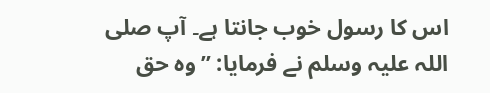اس کا رسول خوب جانتا ہے۔ آپ صلی اللہ علیہ وسلم نے فرمایا: ”وہ حق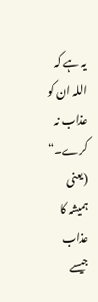یہ ہے کہ اللہ ان کو عذاب نہ کرے۔“ (یعنی ہمیشہ کا عذاب جیسے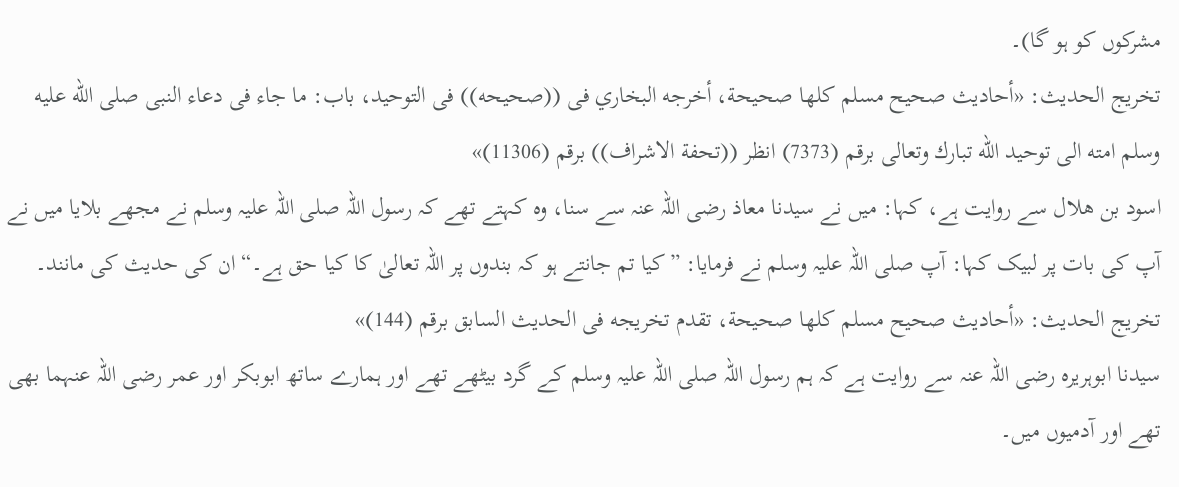مشرکوں کو ہو گا)۔
تخریج الحدیث: «أحاديث صحيح مسلم كلها صحيحة، أخرجه البخاري فى ((صحيحه)) فى التوحيد، باب: ما جاء فى دعاء النبى صلى الله عليه وسلم امته الى توحيد الله تبارك وتعالى برقم (7373) انظر ((تحفة الاشراف)) برقم (11306)»
اسود بن ھلال سے روایت ہے، کہا: میں نے سیدنا معاذ رضی اللہ عنہ سے سنا، وہ کہتے تھے کہ رسول اللہ صلی اللہ علیہ وسلم نے مجھے بلایا میں نے آپ کی بات پر لبیک کہا: آپ صلی اللہ علیہ وسلم نے فرمایا: ”کیا تم جانتے ہو کہ بندوں پر اللہ تعالیٰ کا کیا حق ہے۔“ ان کی حدیث کی مانند۔
تخریج الحدیث: «أحاديث صحيح مسلم كلها صحيحة، تقدم تخريجه فى الحديث السابق برقم (144)»
سیدنا ابوہریرہ رضی اللہ عنہ سے روایت ہے کہ ہم رسول اللہ صلی اللہ علیہ وسلم کے گرد بیٹھے تھے اور ہمارے ساتھ ابوبکر اور عمر رضی اللہ عنہما بھی تھے اور آدمیوں میں۔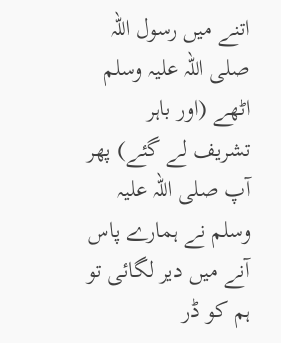اتنے میں رسول اللہ صلی اللہ علیہ وسلم اٹھے (اور باہر تشریف لے گئے) پھر آپ صلی اللہ علیہ وسلم نے ہمارے پاس آنے میں دیر لگائی تو ہم کو ڈر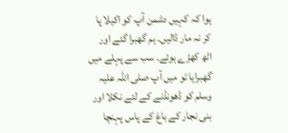ہوا کہ کہیں دشمن آپ کو اکیلا پا کر نہ مار ڈالیں۔ ہم گھبرا گئے اور اٹھ کھڑے ہوئے۔ سب سے پہلے میں گھبرایا تو میں آپ صلی اللہ علیہ وسلم کو ڈھونڈنے کے لئے نکلا اور بنی نجار کے باغ کے پاس پہنچا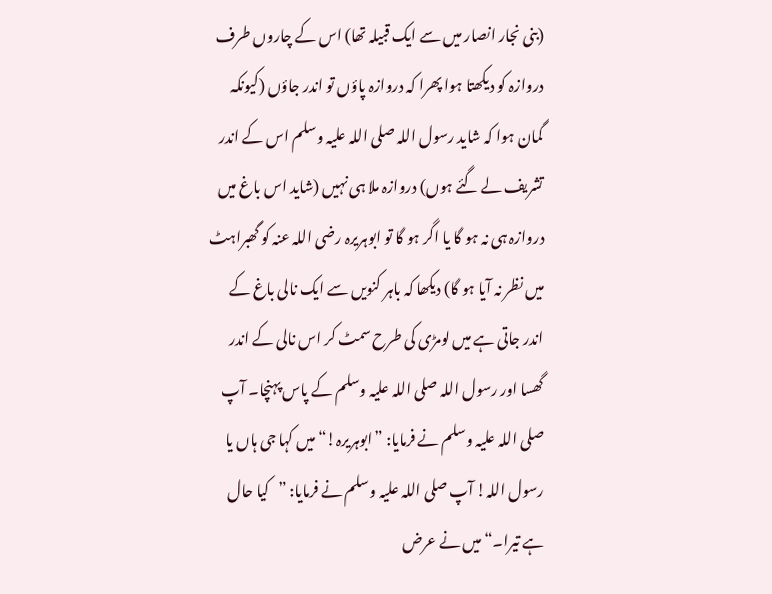(بنی نجار انصار میں سے ایک قبیلہ تھا) اس کے چاروں طرف دروازہ کو دیکھتا ہوا پھرا کہ دروازہ پاؤں تو اندر جاؤں (کیونکہ گمان ہوا کہ شاید رسول اللہ صلی اللہ علیہ وسلم اس کے اندر تشریف لے گئے ہوں) دروازہ ملا ہی نہیں (شاید اس باغ میں دروازہ ہی نہ ہو گا یا اگر ہو گا تو ابوہریرہ رضی اللہ عنہ کو گھبراہٹ میں نظر نہ آیا ہو گا) دیکھا کہ باہر کنویں سے ایک نالی باغ کے اندر جاتی ہے میں لومڑی کی طرح سمٹ کر اس نالی کے اندر گھسا اور رسول اللہ صلی اللہ علیہ وسلم کے پاس پہنچا۔ آپ صلی اللہ علیہ وسلم نے فرمایا: ”ابوہریرہ!“ میں کہا جی ہاں یا رسول اللہ! آپ صلی اللہ علیہ وسلم نے فرمایا: ”کیا حال ہے تیرا۔“ میں نے عرض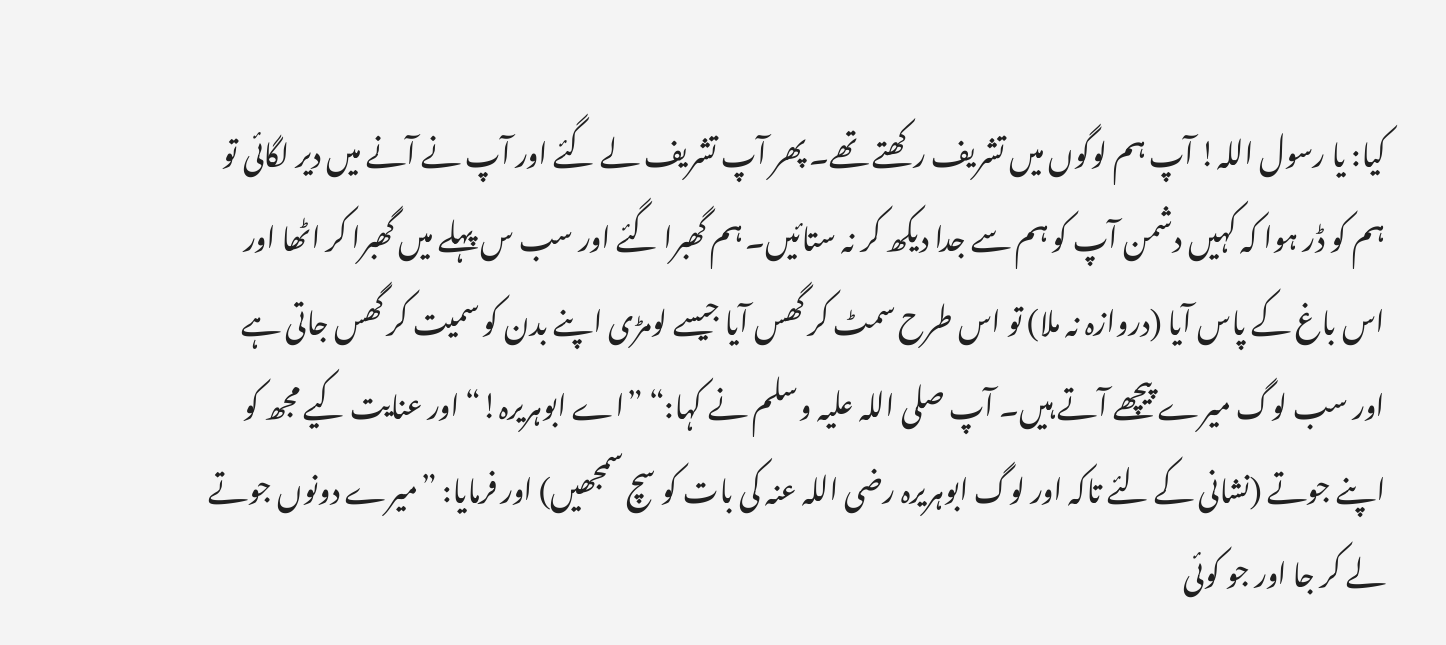کیا: یا رسول اللہ! آپ ہم لوگوں میں تشریف رکھتے تھے۔ پھر آپ تشریف لے گئے اور آپ نے آنے میں دیر لگائی تو ہم کو ڈر ہوا کہ کہیں دشمن آپ کو ہم سے جدا دیکھ کر نہ ستائیں۔ ہم گھبرا گئے اور سب س پہلے میں گھبرا کر اٹھا اور اس باغ کے پاس آیا (دروازہ نہ ملا) تو اس طرح سمٹ کر گھس آیا جیسے لومڑی اپنے بدن کو سمیت کر گھس جاتی ہے اور سب لوگ میرے پیچھے آتے ہیں۔ آپ صلی اللہ علیہ وسلم نے کہا:“ ”اے ابوہریرہ!“ اور عنایت کیے مجھ کو اپنے جوتے (نشانی کے لئے تاکہ اور لوگ ابوہریرہ رضی اللہ عنہ کی بات کو سچ سمجھیں) اور فرمایا: ”میرے دونوں جوتے لے کر جا اور جو کوئی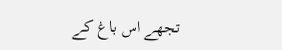تجھے اس باغ کے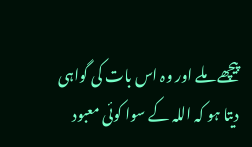پیچھے ملے اور وہ اس بات کی گواہی دیتا ہو کہ اللہ کے سوا کوئی معبود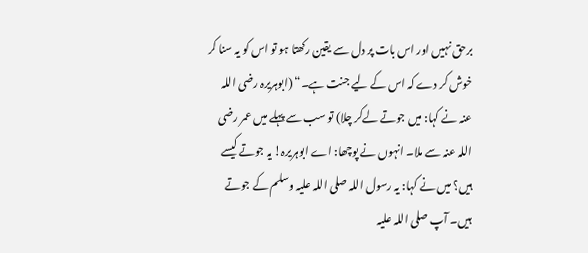برحق نہیں اور اس بات پر دل سے یقین رکھتا ہو تو اس کو یہ سنا کر خوش کر دے کہ اس کے لیے جنت ہے۔“ (ابوہریرہ رضی اللہ عنہ نے کہا: میں جوتے لےکر چلا) تو سب سے پہلے میں عمر رضی اللہ عنہ سے ملا۔ انہوں نے پوچھا: اے ابوہریرہ! یہ جوتے کیسے ہیں؟ میں نے کہا: یہ رسول اللہ صلی اللہ علیہ وسلم کے جوتے ہیں۔ آپ صلی اللہ علیہ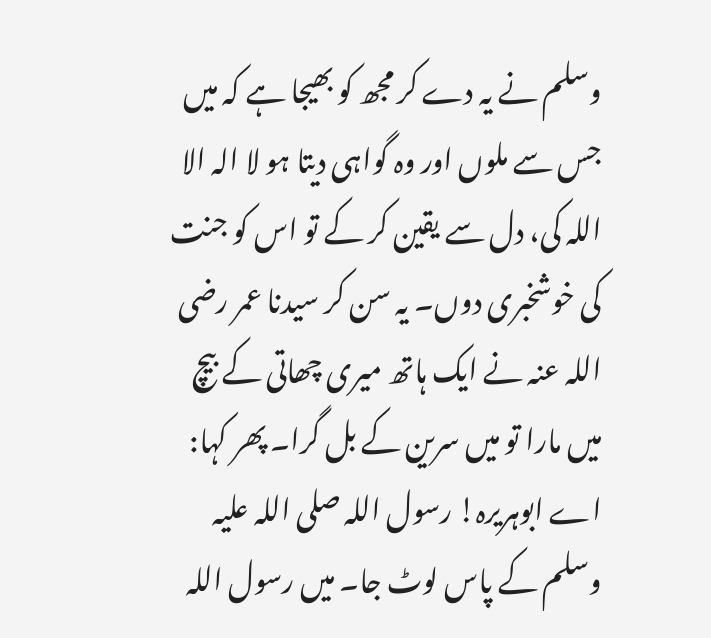وسلم نے یہ دے کر مجھ کو بھیجا ہے کہ میں جس سے ملوں اور وہ گواہی دیتا ہو لا الہ الا اللہ کی، دل سے یقین کر کے تو اس کو جنت کی خوشخبری دوں۔ یہ سن کر سیدنا عمر رضی اللہ عنہ نے ایک ہاتھ میری چھاتی کے بیچ میں مارا تو میں سرین کے بل گرا۔ پھر کہا: اے ابوہریرہ! رسول اللہ صلی اللہ علیہ وسلم کے پاس لوٹ جا۔ میں رسول اللہ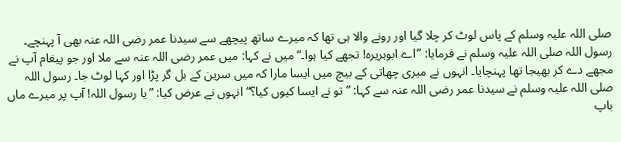صلی اللہ علیہ وسلم کے پاس لوٹ کر چلا گیا اور رونے والا ہی تھا کہ میرے ساتھ پیچھے سے سیدنا عمر رضی اللہ عنہ بھی آ پہنچے۔ رسول اللہ صلی اللہ علیہ وسلم نے فرمایا: ”اے ابوہریرہ! تجھے کیا ہوا۔“ میں نے کہا: میں عمر رضی اللہ عنہ سے ملا اور جو پیغام آپ نے مجھے دے کر بھیجا تھا پہنچایا۔ انہوں نے میری چھاتی کے بیچ میں ایسا مارا کہ میں سرین کے بل گر پڑا اور کہا لوٹ جا۔ رسول اللہ صلی اللہ علیہ وسلم نے سیدنا عمر رضی اللہ عنہ سے کہا: ”تو نے ایسا کیوں کیا؟“ انہوں نے عرض کیا: ”یا رسول اللہ! آپ پر میرے ماں باپ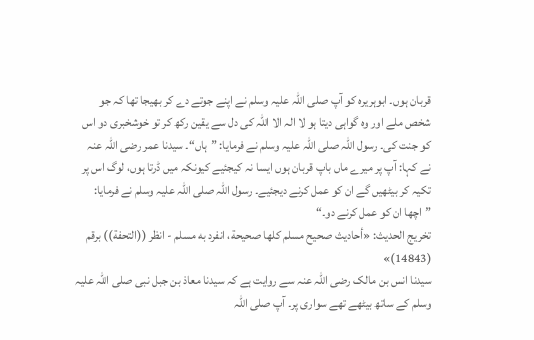قربان ہوں۔ ابوہریرہ کو آپ صلی اللہ علیہ وسلم نے اپنے جوتے دے کر بھیجا تھا کہ جو شخص ملے اور وہ گواہی دیتا ہو لا الہ الا اللہ کی دل سے یقین رکھ کر تو خوشخبری دو اس کو جنت کی۔ رسول اللہ صلی اللہ علیہ وسلم نے فرمایا: ”ہاں“۔ سیدنا عمر رضی اللہ عنہ نے کہا: آپ پر میرے ماں باپ قربان ہوں ایسا نہ کیجئیے کیونکہ میں ڈرتا ہوں، لوگ اس پر تکیہ کر بیٹھیں گے ان کو عمل کرنے دیجئیے۔ رسول اللہ صلی اللہ علیہ وسلم نے فرمایا: ”اچھا ان کو عمل کرنے دو۔“
تخریج الحدیث: «أحاديث صحيح مسلم كلها صحيحة، انفرد به مسلم - انظر ((التحفة)) برقم (14843)»
سیدنا انس بن مالک رضی اللہ عنہ سے روایت ہے کہ سیدنا معاذ بن جبل نبی صلی اللہ علیہ وسلم کے ساتھ بیٹھے تھے سواری پر۔ آپ صلی اللہ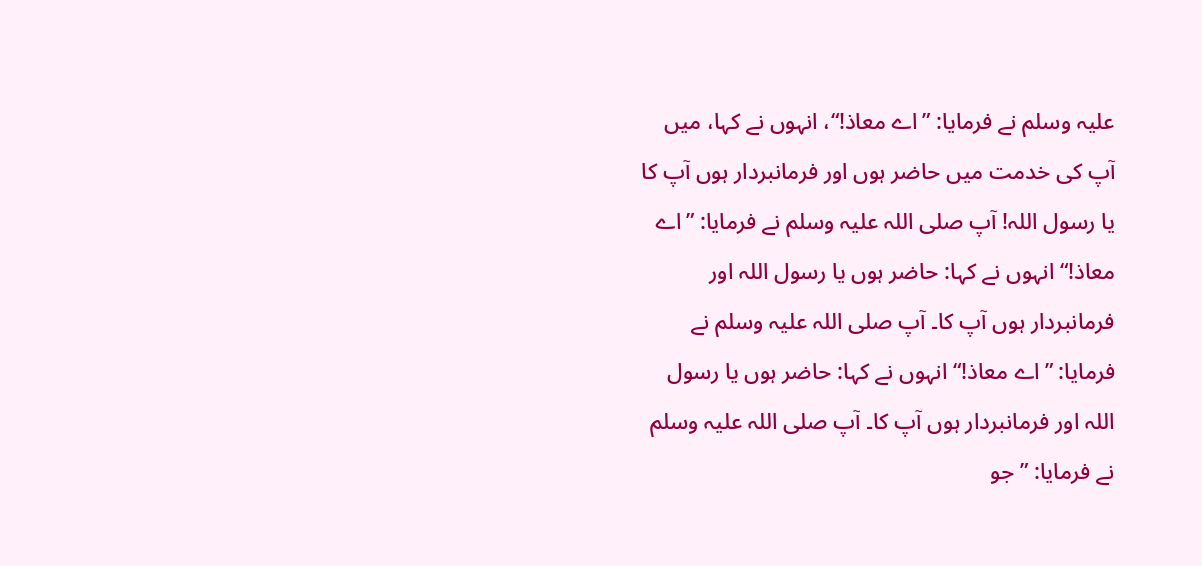علیہ وسلم نے فرمایا: ”اے معاذ!“، انہوں نے کہا، میں آپ کی خدمت میں حاضر ہوں اور فرمانبردار ہوں آپ کا یا رسول اللہ! آپ صلی اللہ علیہ وسلم نے فرمایا: ”اے معاذ!“ انہوں نے کہا: حاضر ہوں یا رسول اللہ اور فرمانبردار ہوں آپ کا۔ آپ صلی اللہ علیہ وسلم نے فرمایا: ”اے معاذ!“ انہوں نے کہا: حاضر ہوں یا رسول اللہ اور فرمانبردار ہوں آپ کا۔ آپ صلی اللہ علیہ وسلم نے فرمایا: ”جو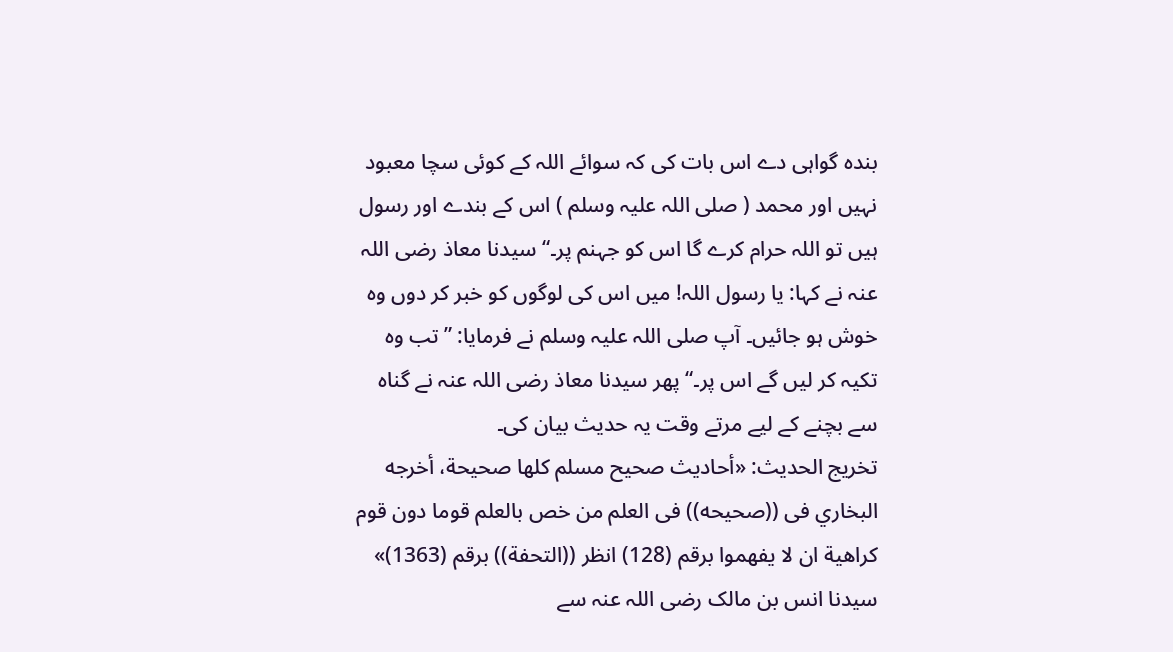بندہ گواہی دے اس بات کی کہ سوائے اللہ کے کوئی سچا معبود نہیں اور محمد ( صلی اللہ علیہ وسلم ) اس کے بندے اور رسول ہیں تو اللہ حرام کرے گا اس کو جہنم پر۔“ سیدنا معاذ رضی اللہ عنہ نے کہا: یا رسول اللہ! میں اس کی لوگوں کو خبر کر دوں وہ خوش ہو جائیں۔ آپ صلی اللہ علیہ وسلم نے فرمایا: ”تب وہ تکیہ کر لیں گے اس پر۔“ پھر سیدنا معاذ رضی اللہ عنہ نے گناہ سے بچنے کے لیے مرتے وقت یہ حدیث بیان کی۔
تخریج الحدیث: «أحاديث صحيح مسلم كلها صحيحة، أخرجه البخاري فى ((صحيحه)) فى العلم من خص بالعلم قوما دون قوم كراهية ان لا يفهموا برقم (128) انظر ((التحفة)) برقم (1363)»
سیدنا انس بن مالک رضی اللہ عنہ سے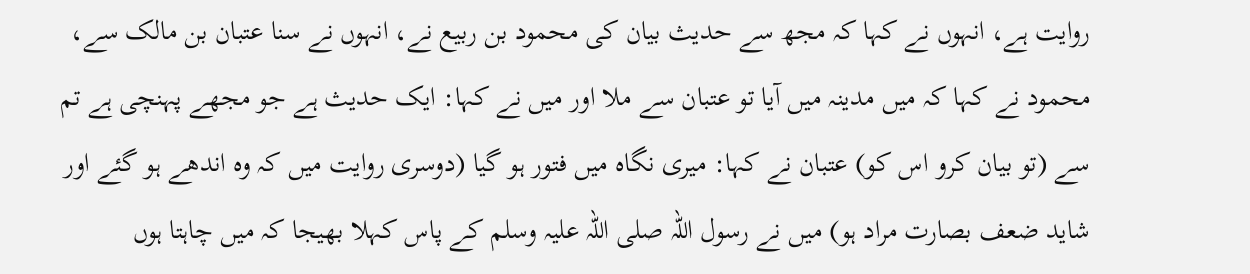روایت ہے، انہوں نے کہا کہ مجھ سے حدیث بیان کی محمود بن ربیع نے، انہوں نے سنا عتبان بن مالک سے، محمود نے کہا کہ میں مدینہ میں آیا تو عتبان سے ملا اور میں نے کہا: ایک حدیث ہے جو مجھے پہنچی ہے تم سے (تو بیان کرو اس کو) عتبان نے کہا: میری نگاہ میں فتور ہو گیا (دوسری روایت میں کہ وہ اندھے ہو گئے اور شاید ضعف بصارت مراد ہو) میں نے رسول اللہ صلی اللہ علیہ وسلم کے پاس کہلا بھیجا کہ میں چاہتا ہوں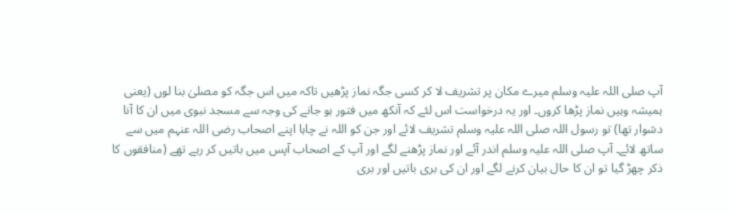آپ صلی اللہ علیہ وسلم میرے مکان پر تشریف لا کر کسی جگہ نماز پڑھیں تاکہ میں اس جگہ کو مصلیٰ بنا لوں (یعنی ہمیشہ وہیں نماز پڑھا کروں۔ اور یہ درخواست اس لئے کہ آنکھ میں فتور ہو جانے کی وجہ سے مسجد نبوی میں ان کا آنا دشوار تھا) تو رسول اللہ صلی اللہ علیہ وسلم تشریف لائے اور جن کو اللہ نے چاہا اپنے اصحاب رضی اللہ عنہم میں سے ساتھ لائے۔ آپ صلی اللہ علیہ وسلم اندر آئے اور نماز پڑھنے لگے اور آپ کے اصحاب آپس میں باتیں کر رہے تھے (منافقوں کا ذکر چھڑ گیا تو ان کا حال بیان کرنے لگے اور ان کی بری باتیں اور بری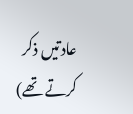عادتیں ذکر کرتے تھے)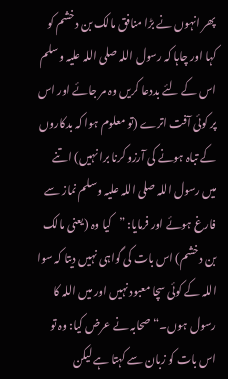پھر انہوں نے بڑا منافق مالک بن دخشم کو کہا اور چاہا کہ رسول اللہ صلی اللہ علیہ وسلم اس کے لئے بددعا کریں وہ مر جائے اور اس پر کوئی آفت اترے (تو معلوم ہوا کہ بدکاروں کے تباہ ہونے کی آرزو کرنا برا نہیں) اتنے میں رسول اللہ صلی اللہ علیہ وسلم نماز سے فارغ ہوئے اور فرمایا: ”کیا وہ (یعنی مالک بن دخشم) اس بات کی گواہی نہیں دیتا کہ سوا اللہ کے کوئی سچا معبود نہیں اور میں اللہ کا رسول ہوں۔“ صحابہ نے عرض کیا: وہ تو اس بات کو زبان سے کہتا ہے لیکن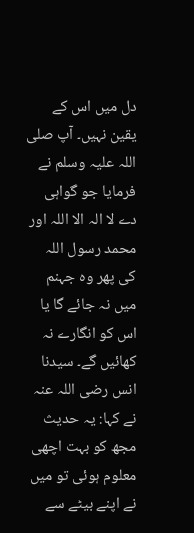دل میں اس کے یقین نہیں۔ آپ صلی اللہ علیہ وسلم نے فرمایا جو گواہی دے لا الہ الا اللہ اور محمد رسول اللہ کی پھر وہ جہنم میں نہ جائے گا یا اس کو انگارے نہ کھائیں گے۔ سیدنا انس رضی اللہ عنہ نے کہا: یہ حدیث مجھ کو بہت اچھی معلوم ہوئی تو میں نے اپنے بیٹے سے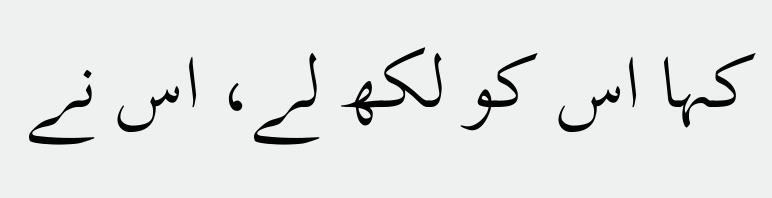کہا اس کو لکھ لے، اس نے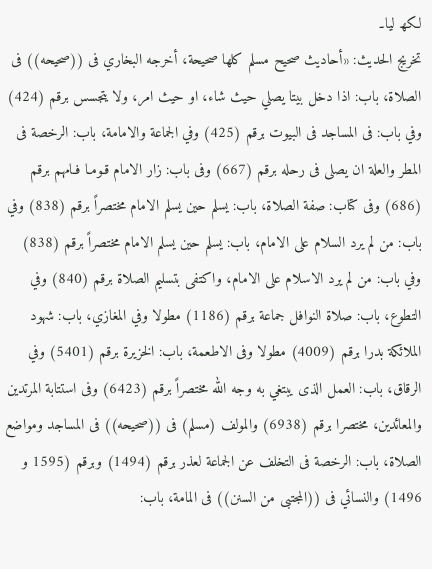لکھ لیا۔
تخریج الحدیث: «أحاديث صحيح مسلم كلها صحيحة، أخرجه البخاري فى ((صحيحه)) فى الصلاة، باب: اذا دخل بيتا يصلي حيث شاء، او حيث امر، ولا يتجسس برقم (424) وفي باب: فى المساجد فى البيوت برقم (425) وفي الجماعة والامامة، باب: الرخصة فى المطر والعلة ان يصلى فى رحله برقم (667) وفى باب: زار الامام قـومـا فـامهم برقم (686) وفى كتاب: صفة الصلاة، باب: يسلم حين يسلم الامام مختصراً برقم (838) وفي باب: من لم يرد السلام على الامام، باب: يسلم حين يسلم الامام مختصراً برقم (838) وفي باب: من لم يرد الاسلام على الامام، واكتفى بتسليم الصلاة برقم (840) وفي التطوع، باب: صلاة النوافل جماعة برقم (1186) مطولا وفي المغازي، باب: شهود الملائكة بدرا برقم (4009) مطولا وفى الاطعمة، باب: الخزيرة برقم (5401) وفي الرقاق، باب: العمل الذى يبتغي به وجه الله مختصراً برقم (6423) وفى استتابة المرتدين والمعائدين، مختصرا برقم (6938) والمولف (مسلم) فى ((صحيحه)) فى المساجد ومواضع الصلاة، باب: الرخصة فى التخلف عن الجماعة لعذر برقم (1494) وبرقم (1595 و 1496) والنسائي فى ((المجتبى من السنن)) فى المامة، باب: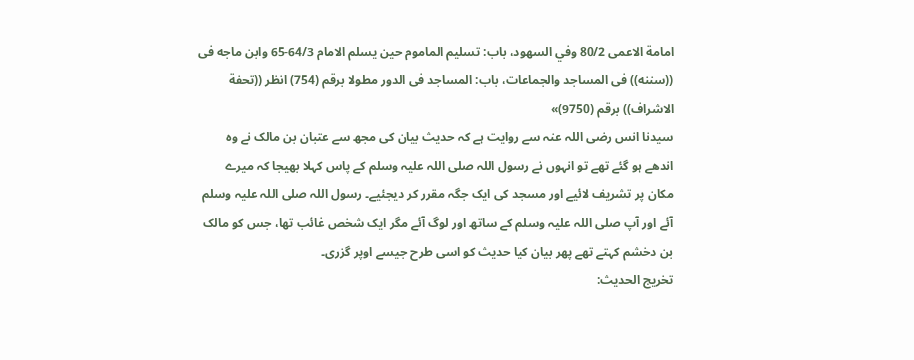امامة الاعمى 80/2 وفي السهود، باب: تسليم الماموم حين يسلم الامام 64/3-65 وابن ماجه فى ((سننه)) فى المساجد والجماعات، باب: المساجد فى الدور مطولا برقم (754) انظر ((تحفة الاشراف)) برقم (9750)»
سیدنا انس رضی اللہ عنہ سے روایت ہے کہ حدیث بیان کی مجھ سے عتبان بن مالک نے وہ اندھے ہو گئے تھے تو انہوں نے رسول اللہ صلی اللہ علیہ وسلم کے پاس کہلا بھیجا کہ میرے مکان پر تشریف لائیے اور مسجد کی ایک جگہ مقرر کر دیجئیے۔ رسول اللہ صلی اللہ علیہ وسلم آئے اور آپ صلی اللہ علیہ وسلم کے ساتھ اور لوگ آئے مگر ایک شخص غائب تھا، جس کو مالک بن دخشم کہتے تھے پھر بیان کیا حدیث کو اسی طرح جیسے اوپر گزری۔
تخریج الحدیث: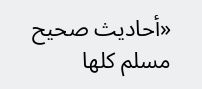«أحاديث صحيح مسلم كلها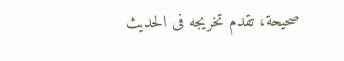صحيحة، تقدم تخريجه فى الحديث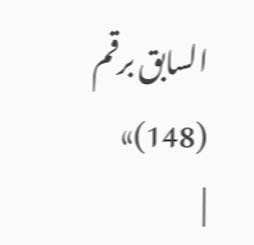السابق برقم (148)»
|